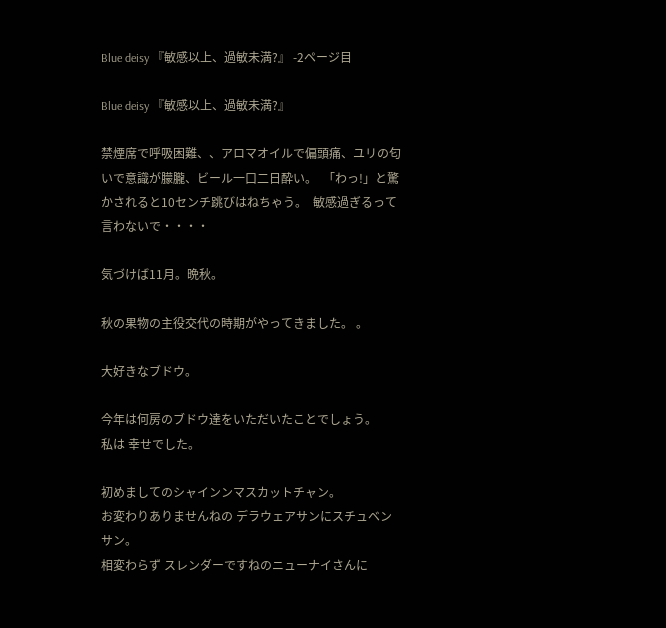Blue deisy 『敏感以上、過敏未満?』 -2ページ目

Blue deisy 『敏感以上、過敏未満?』

禁煙席で呼吸困難、、アロマオイルで偏頭痛、ユリの匂いで意識が朦朧、ビール一口二日酔い。  「わっ!」と驚かされると10センチ跳びはねちゃう。  敏感過ぎるって言わないで・・・・

気づけば11月。晩秋。

秋の果物の主役交代の時期がやってきました。 。

大好きなブドウ。

今年は何房のブドウ達をいただいたことでしょう。
私は 幸せでした。

初めましてのシャインンマスカットチャン。
お変わりありませんねの デラウェアサンにスチュベンサン。
相変わらず スレンダーですねのニューナイさんに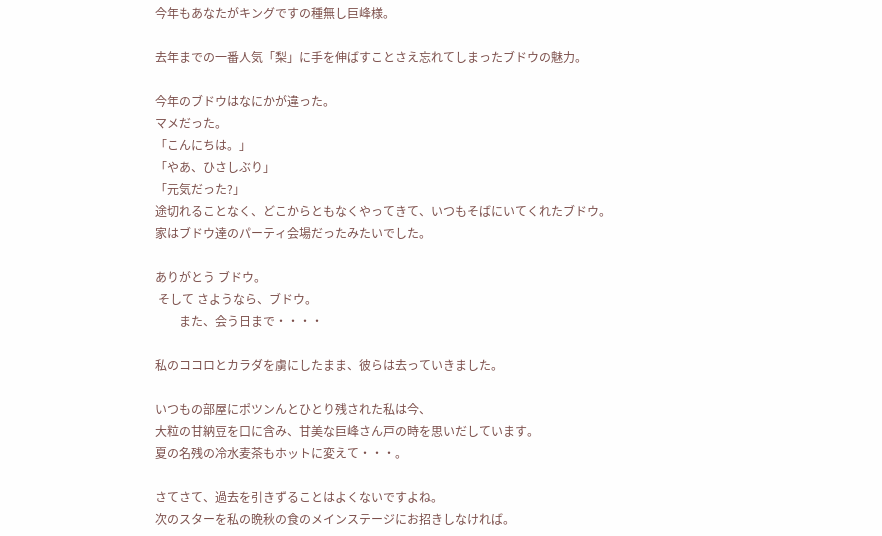今年もあなたがキングですの種無し巨峰様。

去年までの一番人気「梨」に手を伸ばすことさえ忘れてしまったブドウの魅力。

今年のブドウはなにかが違った。
マメだった。
「こんにちは。」
「やあ、ひさしぶり」
「元気だった?」
途切れることなく、どこからともなくやってきて、いつもそばにいてくれたブドウ。
家はブドウ達のパーティ会場だったみたいでした。

ありがとう ブドウ。
 そして さようなら、ブドウ。
        また、会う日まで・・・・

私のココロとカラダを虜にしたまま、彼らは去っていきました。

いつもの部屋にポツンんとひとり残された私は今、
大粒の甘納豆を口に含み、甘美な巨峰さん戸の時を思いだしています。
夏の名残の冷水麦茶もホットに変えて・・・。

さてさて、過去を引きずることはよくないですよね。
次のスターを私の晩秋の食のメインステージにお招きしなければ。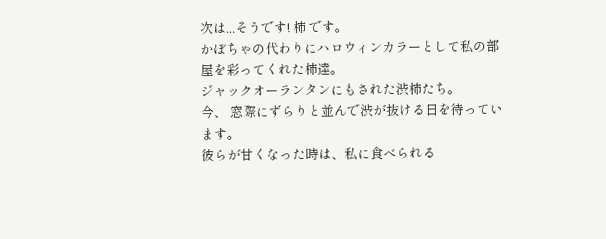次は...そうです! 柿 です。
かぼちゃの代わりにハロウィンカラーとして私の部屋を彩ってくれた柿達。
ジャックオーランタンにもされた渋柿たち。
今、 窓際にずらりと並んで渋が抜ける日を待っています。
彼らが甘くなった時は、私に食べられる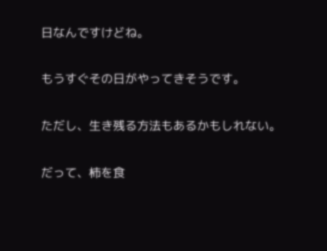日なんですけどね。

もうすぐその日がやってきそうです。

ただし、生き残る方法もあるかもしれない。

だって、柿を食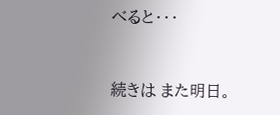べると・・・


続きは また明日。